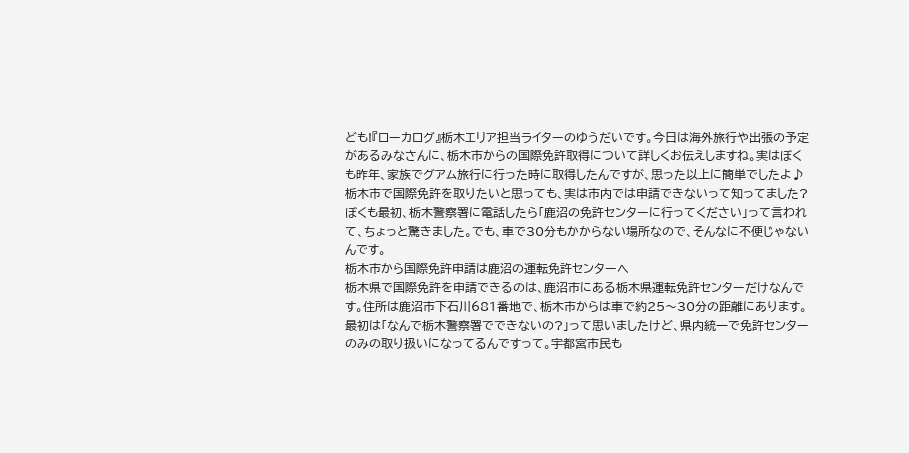ども!『ローカログ』栃木エリア担当ライターのゆうだいです。今日は海外旅行や出張の予定があるみなさんに、栃木市からの国際免許取得について詳しくお伝えしますね。実はぼくも昨年、家族でグアム旅行に行った時に取得したんですが、思った以上に簡単でしたよ♪
栃木市で国際免許を取りたいと思っても、実は市内では申請できないって知ってました?ぼくも最初、栃木警察署に電話したら「鹿沼の免許センターに行ってください」って言われて、ちょっと驚きました。でも、車で30分もかからない場所なので、そんなに不便じゃないんです。
栃木市から国際免許申請は鹿沼の運転免許センターへ
栃木県で国際免許を申請できるのは、鹿沼市にある栃木県運転免許センターだけなんです。住所は鹿沼市下石川681番地で、栃木市からは車で約25〜30分の距離にあります。
最初は「なんで栃木警察署でできないの?」って思いましたけど、県内統一で免許センターのみの取り扱いになってるんですって。宇都宮市民も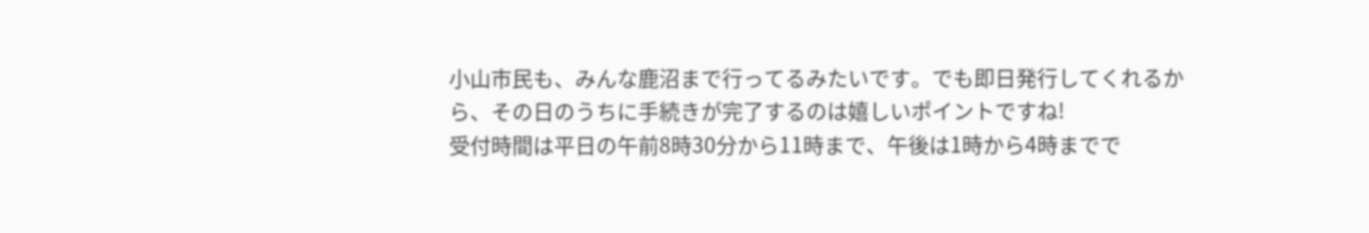小山市民も、みんな鹿沼まで行ってるみたいです。でも即日発行してくれるから、その日のうちに手続きが完了するのは嬉しいポイントですね!
受付時間は平日の午前8時30分から11時まで、午後は1時から4時までで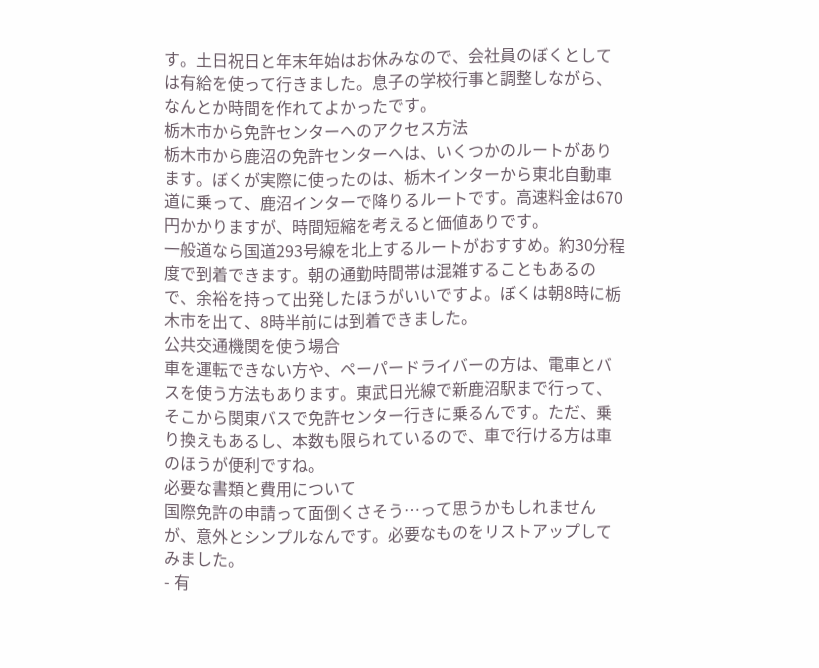す。土日祝日と年末年始はお休みなので、会社員のぼくとしては有給を使って行きました。息子の学校行事と調整しながら、なんとか時間を作れてよかったです。
栃木市から免許センターへのアクセス方法
栃木市から鹿沼の免許センターへは、いくつかのルートがあります。ぼくが実際に使ったのは、栃木インターから東北自動車道に乗って、鹿沼インターで降りるルートです。高速料金は670円かかりますが、時間短縮を考えると価値ありです。
一般道なら国道293号線を北上するルートがおすすめ。約30分程度で到着できます。朝の通勤時間帯は混雑することもあるので、余裕を持って出発したほうがいいですよ。ぼくは朝8時に栃木市を出て、8時半前には到着できました。
公共交通機関を使う場合
車を運転できない方や、ペーパードライバーの方は、電車とバスを使う方法もあります。東武日光線で新鹿沼駅まで行って、そこから関東バスで免許センター行きに乗るんです。ただ、乗り換えもあるし、本数も限られているので、車で行ける方は車のほうが便利ですね。
必要な書類と費用について
国際免許の申請って面倒くさそう…って思うかもしれませんが、意外とシンプルなんです。必要なものをリストアップしてみました。
- 有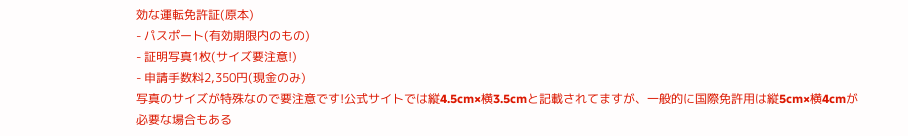効な運転免許証(原本)
- パスポート(有効期限内のもの)
- 証明写真1枚(サイズ要注意!)
- 申請手数料2,350円(現金のみ)
写真のサイズが特殊なので要注意です!公式サイトでは縦4.5cm×横3.5cmと記載されてますが、一般的に国際免許用は縦5cm×横4cmが必要な場合もある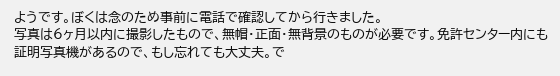ようです。ぼくは念のため事前に電話で確認してから行きました。
写真は6ヶ月以内に撮影したもので、無帽・正面・無背景のものが必要です。免許センター内にも証明写真機があるので、もし忘れても大丈夫。で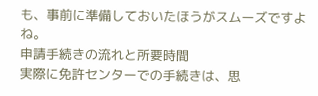も、事前に準備しておいたほうがスムーズですよね。
申請手続きの流れと所要時間
実際に免許センターでの手続きは、思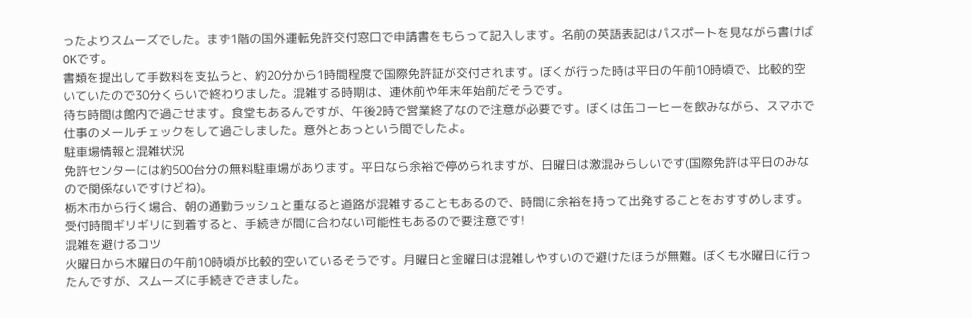ったよりスムーズでした。まず1階の国外運転免許交付窓口で申請書をもらって記入します。名前の英語表記はパスポートを見ながら書けばOKです。
書類を提出して手数料を支払うと、約20分から1時間程度で国際免許証が交付されます。ぼくが行った時は平日の午前10時頃で、比較的空いていたので30分くらいで終わりました。混雑する時期は、連休前や年末年始前だそうです。
待ち時間は館内で過ごせます。食堂もあるんですが、午後2時で営業終了なので注意が必要です。ぼくは缶コーヒーを飲みながら、スマホで仕事のメールチェックをして過ごしました。意外とあっという間でしたよ。
駐車場情報と混雑状況
免許センターには約500台分の無料駐車場があります。平日なら余裕で停められますが、日曜日は激混みらしいです(国際免許は平日のみなので関係ないですけどね)。
栃木市から行く場合、朝の通勤ラッシュと重なると道路が混雑することもあるので、時間に余裕を持って出発することをおすすめします。受付時間ギリギリに到着すると、手続きが間に合わない可能性もあるので要注意です!
混雑を避けるコツ
火曜日から木曜日の午前10時頃が比較的空いているそうです。月曜日と金曜日は混雑しやすいので避けたほうが無難。ぼくも水曜日に行ったんですが、スムーズに手続きできました。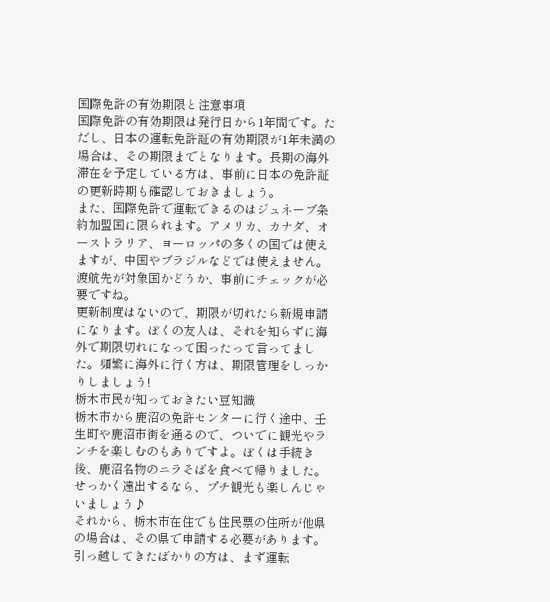国際免許の有効期限と注意事項
国際免許の有効期限は発行日から1年間です。ただし、日本の運転免許証の有効期限が1年未満の場合は、その期限までとなります。長期の海外滞在を予定している方は、事前に日本の免許証の更新時期も確認しておきましょう。
また、国際免許で運転できるのはジュネーブ条約加盟国に限られます。アメリカ、カナダ、オーストラリア、ヨーロッパの多くの国では使えますが、中国やブラジルなどでは使えません。渡航先が対象国かどうか、事前にチェックが必要ですね。
更新制度はないので、期限が切れたら新規申請になります。ぼくの友人は、それを知らずに海外で期限切れになって困ったって言ってました。頻繁に海外に行く方は、期限管理をしっかりしましょう!
栃木市民が知っておきたい豆知識
栃木市から鹿沼の免許センターに行く途中、壬生町や鹿沼市街を通るので、ついでに観光やランチを楽しむのもありですよ。ぼくは手続き後、鹿沼名物のニラそばを食べて帰りました。せっかく遠出するなら、プチ観光も楽しんじゃいましょう♪
それから、栃木市在住でも住民票の住所が他県の場合は、その県で申請する必要があります。引っ越してきたばかりの方は、まず運転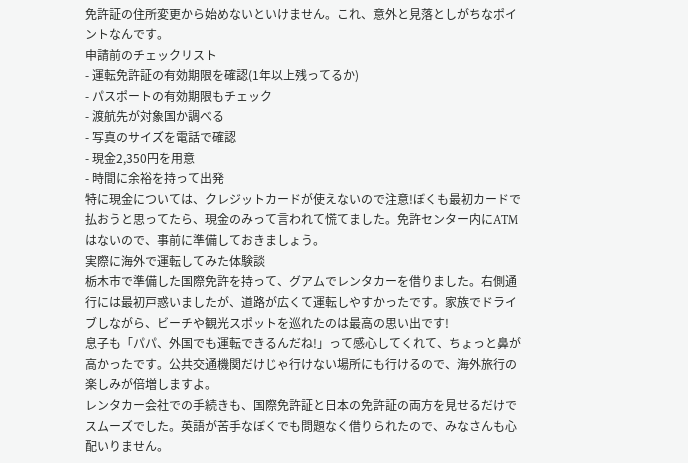免許証の住所変更から始めないといけません。これ、意外と見落としがちなポイントなんです。
申請前のチェックリスト
- 運転免許証の有効期限を確認(1年以上残ってるか)
- パスポートの有効期限もチェック
- 渡航先が対象国か調べる
- 写真のサイズを電話で確認
- 現金2,350円を用意
- 時間に余裕を持って出発
特に現金については、クレジットカードが使えないので注意!ぼくも最初カードで払おうと思ってたら、現金のみって言われて慌てました。免許センター内にATMはないので、事前に準備しておきましょう。
実際に海外で運転してみた体験談
栃木市で準備した国際免許を持って、グアムでレンタカーを借りました。右側通行には最初戸惑いましたが、道路が広くて運転しやすかったです。家族でドライブしながら、ビーチや観光スポットを巡れたのは最高の思い出です!
息子も「パパ、外国でも運転できるんだね!」って感心してくれて、ちょっと鼻が高かったです。公共交通機関だけじゃ行けない場所にも行けるので、海外旅行の楽しみが倍増しますよ。
レンタカー会社での手続きも、国際免許証と日本の免許証の両方を見せるだけでスムーズでした。英語が苦手なぼくでも問題なく借りられたので、みなさんも心配いりません。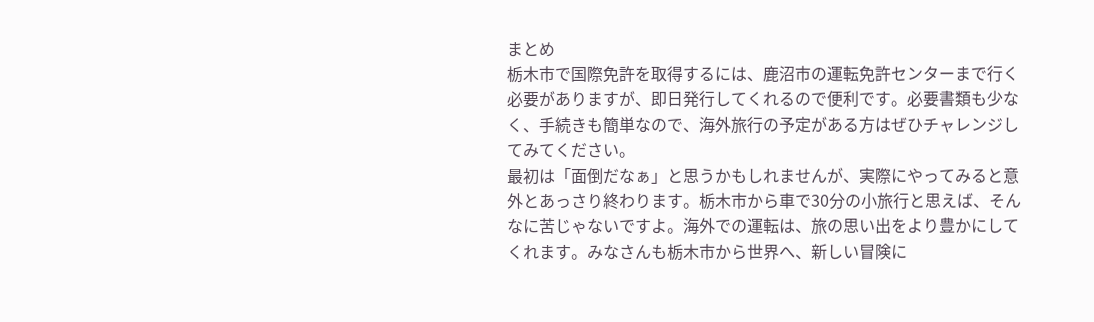まとめ
栃木市で国際免許を取得するには、鹿沼市の運転免許センターまで行く必要がありますが、即日発行してくれるので便利です。必要書類も少なく、手続きも簡単なので、海外旅行の予定がある方はぜひチャレンジしてみてください。
最初は「面倒だなぁ」と思うかもしれませんが、実際にやってみると意外とあっさり終わります。栃木市から車で30分の小旅行と思えば、そんなに苦じゃないですよ。海外での運転は、旅の思い出をより豊かにしてくれます。みなさんも栃木市から世界へ、新しい冒険に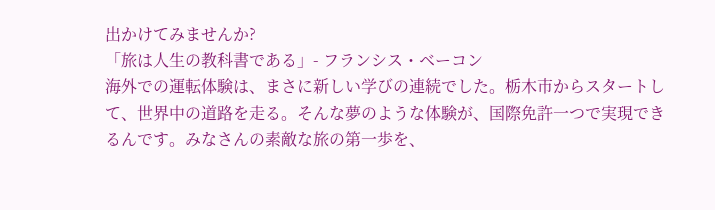出かけてみませんか?
「旅は人生の教科書である」- フランシス・ベーコン
海外での運転体験は、まさに新しい学びの連続でした。栃木市からスタートして、世界中の道路を走る。そんな夢のような体験が、国際免許一つで実現できるんです。みなさんの素敵な旅の第一歩を、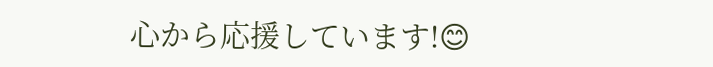心から応援しています!😊